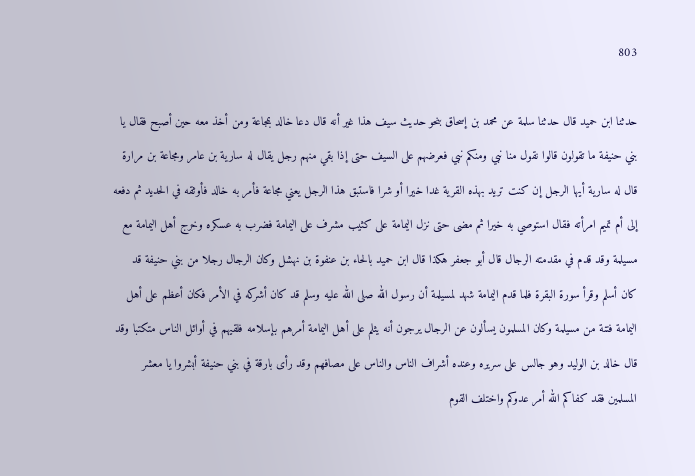803

حدثنا ابن حميد قال حدثنا سلمة عن محمد بن إسحاق بنحو حديث سيف هذا غير أنه قال دعا خالد بمجاعة ومن أخذ معه حين أصبح فقال يا بني حنيفة ما تقولون قالوا نقول منا نبي ومنكم نبي فعرضهم على السيف حتى إذا بقي منهم رجل يقال له سارية بن عامر ومجاعة بن مرارة قال له سارية أيها الرجل إن كنت تريد بهذه القرية غدا خيرا أو شرا فاستبق هذا الرجل يعني مجاعة فأمر به خالد فأوثقه في الحديد ثم دفعه إلى أم تميم امرأته فقال استوصي به خيرا ثم مضى حتى نزل اليمامة على كثيب مشرف على اليمامة فضرب به عسكره وخرج أهل اليمامة مع مسيلمة وقد قدم في مقدمته الرجال قال أبو جعفر هكذا قال ابن حميد بالحاء بن عنفوة بن نهشل وكان الرجال رجلا من بني حنيفة قد كان أسلم وقرأ سورة البقرة فلما قدم اليمامة شهد لمسيلمة أن رسول الله صلى الله عليه وسلم قد كان أشركه في الأمر فكان أعظم على أهل اليمامة فتنة من مسيلمة وكان المسلمون يسألون عن الرجال يرجون أنه يثلم على أهل اليمامة أمرهم بإسلامه فلقيهم في أوائل الناس متكتبا وقد قال خالد بن الوليد وهو جالس على سريره وعنده أشراف الناس والناس على مصافهم وقد رأى بارقة في بني حنيفة أبشروا يا معشر المسلمين فقد كفاكم الله أمر عدوكم واختلف القوم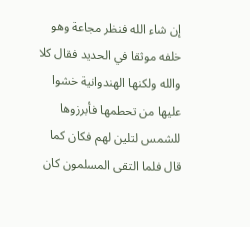إن شاء الله فنظر مجاعة وهو خلفه موثقا في الحديد فقال كلا والله ولكنها الهندوانية خشوا عليها من تحطمها فأبرزوها للشمس لتلين لهم فكان كما قال فلما التقى المسلمون كان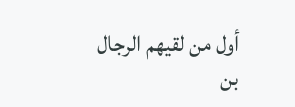أول من لقيهم الرجال بن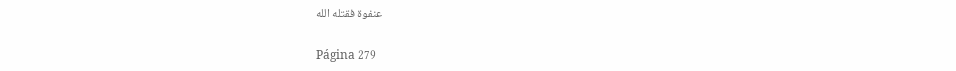عنفوة فقتله الله

Página 279